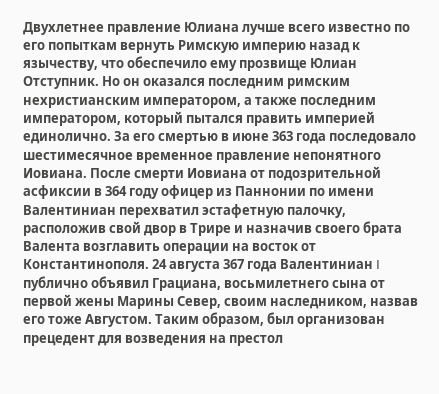Двухлетнее правление Юлиана лучше всего известно по его попыткам вернуть Римскую империю назад к язычеству, что обеспечило ему прозвище Юлиан Отступник. Но он оказался последним римским нехристианским императором, а также последним императором, который пытался править империей единолично. За его смертью в июне 363 года последовало шестимесячное временное правление непонятного Иовиана. После смерти Иовиана от подозрительной асфиксии в 364 году офицер из Паннонии по имени Валентиниан перехватил эстафетную палочку, расположив свой двор в Трире и назначив своего брата Валента возглавить операции на восток от Константинополя. 24 августа 367 года Валентиниан I публично объявил Грациана, восьмилетнего сына от первой жены Марины Север, своим наследником, назвав его тоже Августом. Таким образом, был организован прецедент для возведения на престол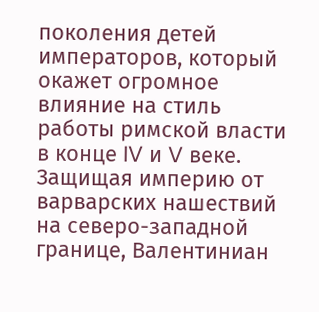поколения детей императоров, который окажет огромное влияние на стиль работы римской власти в конце IV и V веке.
Защищая империю от варварских нашествий на северо-западной границе, Валентиниан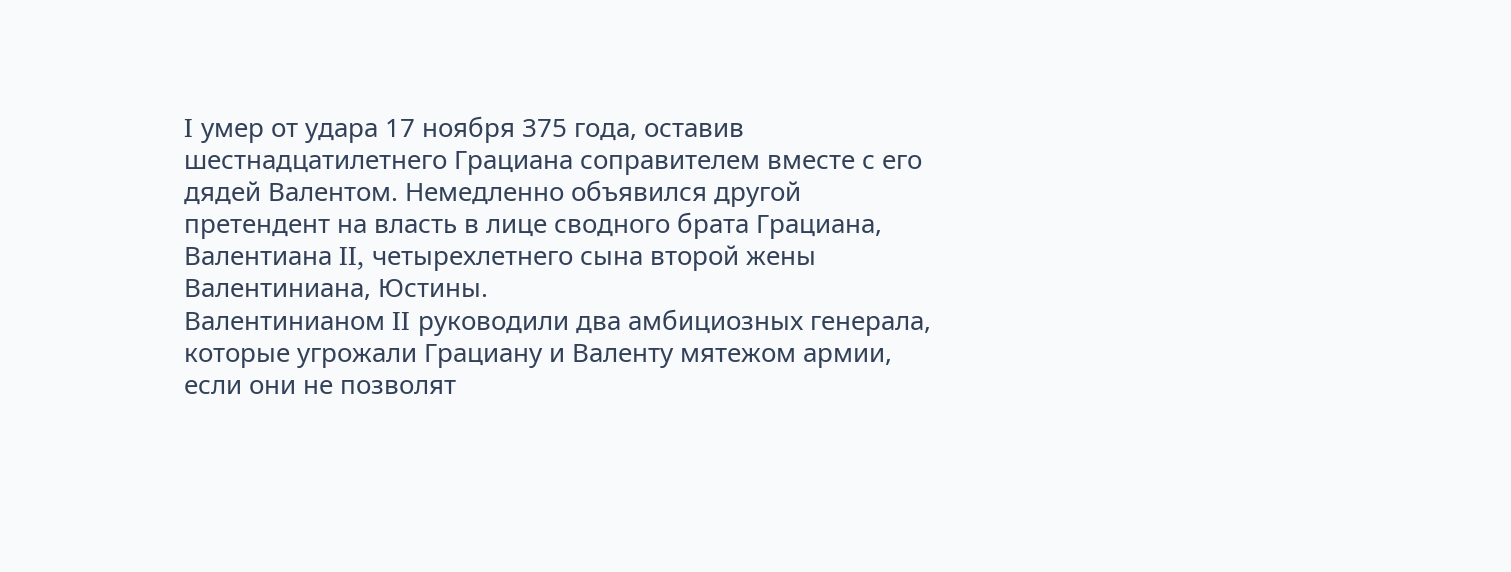I умер от удара 17 ноября 375 года, оставив шестнадцатилетнего Грациана соправителем вместе с его дядей Валентом. Немедленно объявился другой претендент на власть в лице сводного брата Грациана, Валентиана II, четырехлетнего сына второй жены Валентиниана, Юстины.
Валентинианом II руководили два амбициозных генерала, которые угрожали Грациану и Валенту мятежом армии, если они не позволят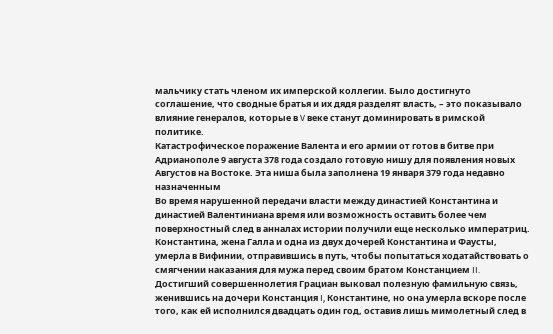мальчику стать членом их имперской коллегии. Было достигнуто соглашение, что сводные братья и их дядя разделят власть, – это показывало влияние генералов, которые в V веке станут доминировать в римской политике.
Катастрофическое поражение Валента и его армии от готов в битве при Адрианополе 9 августа 378 года создало готовую нишу для появления новых Августов на Востоке. Эта ниша была заполнена 19 января 379 года недавно назначенным
Во время нарушенной передачи власти между династией Константина и династией Валентиниана время или возможность оставить более чем поверхностный след в анналах истории получили еще несколько императриц. Константина, жена Галла и одна из двух дочерей Константина и Фаусты, умерла в Вифинии, отправившись в путь, чтобы попытаться ходатайствовать о смягчении наказания для мужа перед своим братом Констанцием II. Достигший совершеннолетия Грациан выковал полезную фамильную связь, женившись на дочери Констанция I, Константине, но она умерла вскоре после того, как ей исполнился двадцать один год, оставив лишь мимолетный след в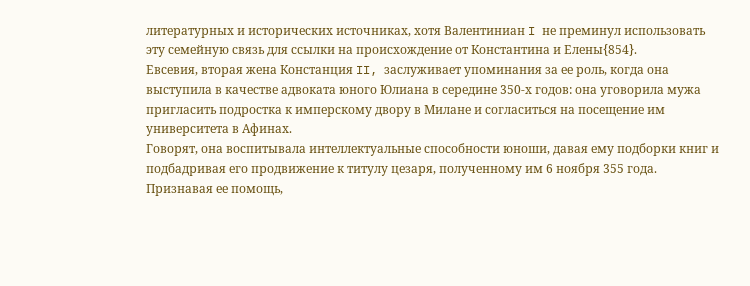литературных и исторических источниках, хотя Валентиниан I не преминул использовать эту семейную связь для ссылки на происхождение от Константина и Елены{854}.
Евсевия, вторая жена Констанция II, заслуживает упоминания за ее роль, когда она выступила в качестве адвоката юного Юлиана в середине 350-х годов: она уговорила мужа пригласить подростка к имперскому двору в Милане и согласиться на посещение им университета в Афинах.
Говорят, она воспитывала интеллектуальные способности юноши, давая ему подборки книг и подбадривая его продвижение к титулу цезаря, полученному им 6 ноября 355 года. Признавая ее помощь,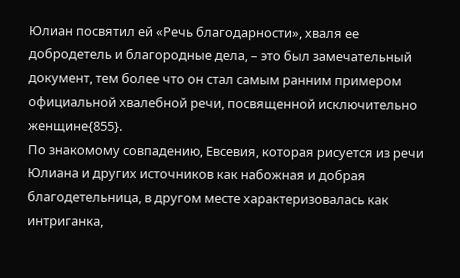Юлиан посвятил ей «Речь благодарности», хваля ее добродетель и благородные дела, – это был замечательный документ, тем более что он стал самым ранним примером официальной хвалебной речи, посвященной исключительно женщине{855}.
По знакомому совпадению, Евсевия, которая рисуется из речи Юлиана и других источников как набожная и добрая благодетельница, в другом месте характеризовалась как интриганка,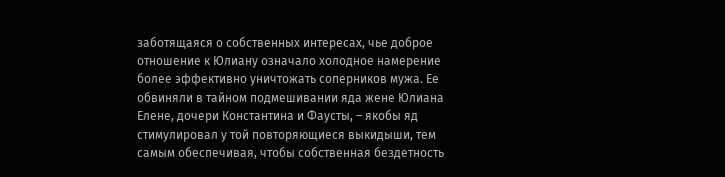заботящаяся о собственных интересах, чье доброе отношение к Юлиану означало холодное намерение более эффективно уничтожать соперников мужа. Ее обвиняли в тайном подмешивании яда жене Юлиана Елене, дочери Константина и Фаусты, – якобы яд стимулировал у той повторяющиеся выкидыши, тем самым обеспечивая, чтобы собственная бездетность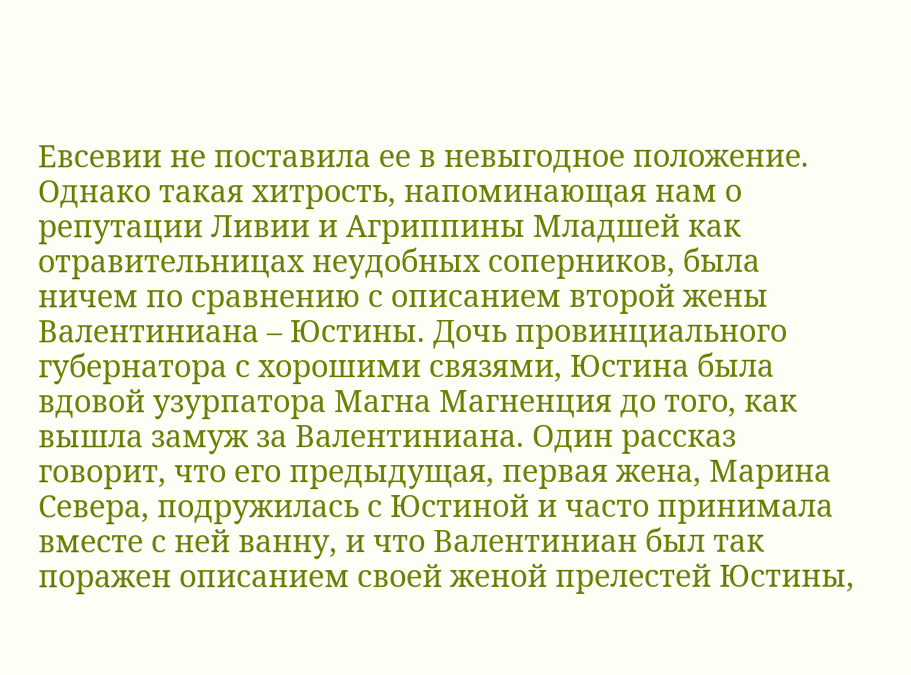Евсевии не поставила ее в невыгодное положение.
Однако такая хитрость, напоминающая нам о репутации Ливии и Агриппины Младшей как отравительницах неудобных соперников, была ничем по сравнению с описанием второй жены Валентиниана – Юстины. Дочь провинциального губернатора с хорошими связями, Юстина была вдовой узурпатора Магна Магненция до того, как вышла замуж за Валентиниана. Один рассказ говорит, что его предыдущая, первая жена, Марина Севера, подружилась с Юстиной и часто принимала вместе с ней ванну, и что Валентиниан был так поражен описанием своей женой прелестей Юстины,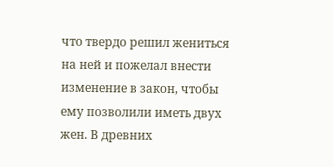что твердо решил жениться на ней и пожелал внести изменение в закон, чтобы ему позволили иметь двух жен. В древних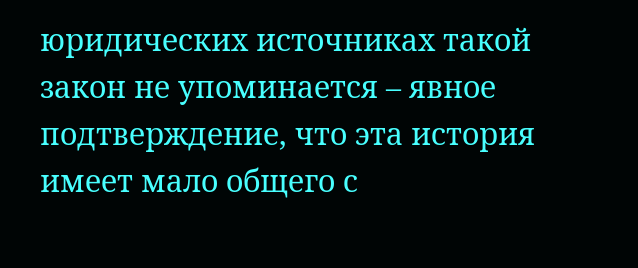юридических источниках такой закон не упоминается – явное подтверждение, что эта история имеет мало общего с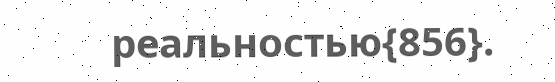реальностью{856}.